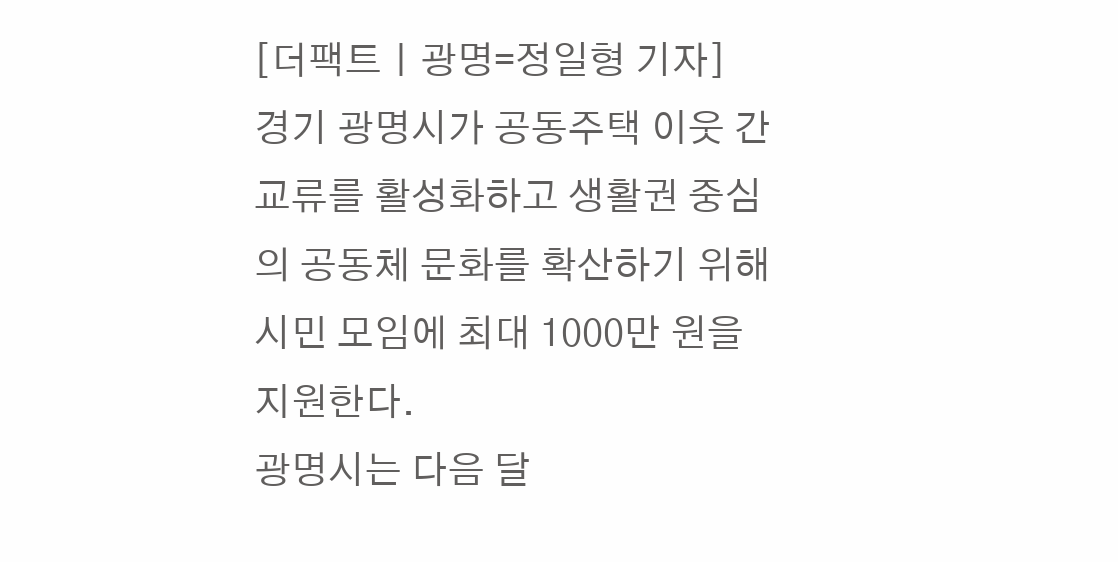[더팩트ㅣ광명=정일형 기자] 경기 광명시가 공동주택 이웃 간 교류를 활성화하고 생활권 중심의 공동체 문화를 확산하기 위해 시민 모임에 최대 1000만 원을 지원한다.
광명시는 다음 달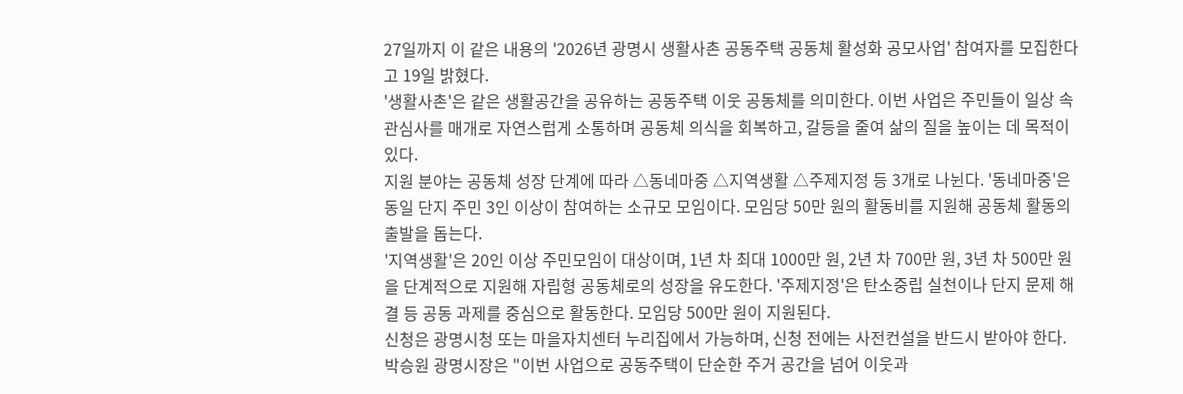27일까지 이 같은 내용의 '2026년 광명시 생활사촌 공동주택 공동체 활성화 공모사업' 참여자를 모집한다고 19일 밝혔다.
'생활사촌'은 같은 생활공간을 공유하는 공동주택 이웃 공동체를 의미한다. 이번 사업은 주민들이 일상 속 관심사를 매개로 자연스럽게 소통하며 공동체 의식을 회복하고, 갈등을 줄여 삶의 질을 높이는 데 목적이 있다.
지원 분야는 공동체 성장 단계에 따라 △동네마중 △지역생활 △주제지정 등 3개로 나뉜다. '동네마중'은 동일 단지 주민 3인 이상이 참여하는 소규모 모임이다. 모임당 50만 원의 활동비를 지원해 공동체 활동의 출발을 돕는다.
'지역생활'은 20인 이상 주민모임이 대상이며, 1년 차 최대 1000만 원, 2년 차 700만 원, 3년 차 500만 원을 단계적으로 지원해 자립형 공동체로의 성장을 유도한다. '주제지정'은 탄소중립 실천이나 단지 문제 해결 등 공동 과제를 중심으로 활동한다. 모임당 500만 원이 지원된다.
신청은 광명시청 또는 마을자치센터 누리집에서 가능하며, 신청 전에는 사전컨설을 반드시 받아야 한다.
박승원 광명시장은 "이번 사업으로 공동주택이 단순한 주거 공간을 넘어 이웃과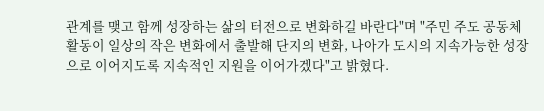관계를 맺고 함께 성장하는 삶의 터전으로 변화하길 바란다"며 "주민 주도 공동체 활동이 일상의 작은 변화에서 출발해 단지의 변화, 나아가 도시의 지속가능한 성장으로 이어지도록 지속적인 지원을 이어가겠다"고 밝혔다.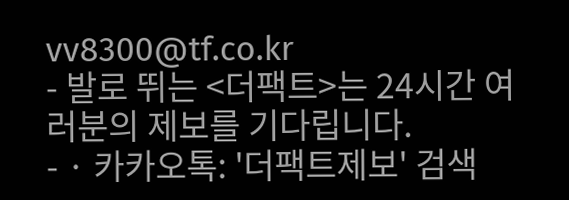vv8300@tf.co.kr
- 발로 뛰는 <더팩트>는 24시간 여러분의 제보를 기다립니다.
- · 카카오톡: '더팩트제보' 검색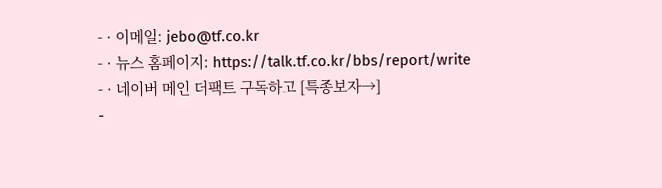- · 이메일: jebo@tf.co.kr
- · 뉴스 홈페이지: https://talk.tf.co.kr/bbs/report/write
- · 네이버 메인 더팩트 구독하고 [특종보자→]
-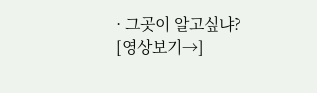· 그곳이 알고싶냐? [영상보기→]